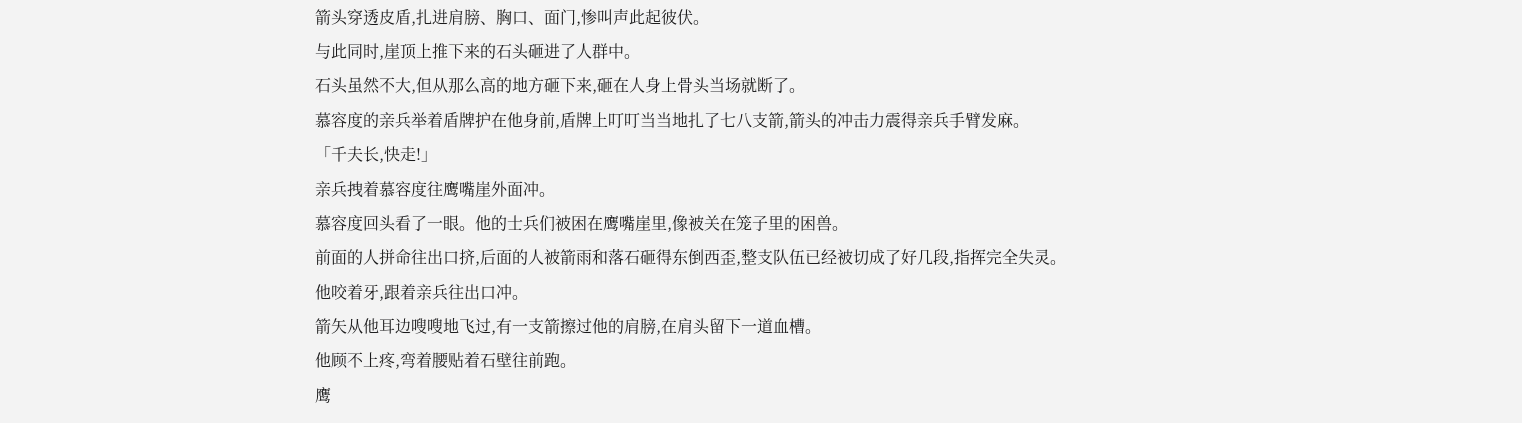箭头穿透皮盾,扎进肩膀、胸口、面门,惨叫声此起彼伏。
与此同时,崖顶上推下来的石头砸进了人群中。
石头虽然不大,但从那么高的地方砸下来,砸在人身上骨头当场就断了。
慕容度的亲兵举着盾牌护在他身前,盾牌上叮叮当当地扎了七八支箭,箭头的冲击力震得亲兵手臂发麻。
「千夫长,快走!」
亲兵拽着慕容度往鹰嘴崖外面冲。
慕容度回头看了一眼。他的士兵们被困在鹰嘴崖里,像被关在笼子里的困兽。
前面的人拼命往出口挤,后面的人被箭雨和落石砸得东倒西歪,整支队伍已经被切成了好几段,指挥完全失灵。
他咬着牙,跟着亲兵往出口冲。
箭矢从他耳边嗖嗖地飞过,有一支箭擦过他的肩膀,在肩头留下一道血槽。
他顾不上疼,弯着腰贴着石壁往前跑。
鹰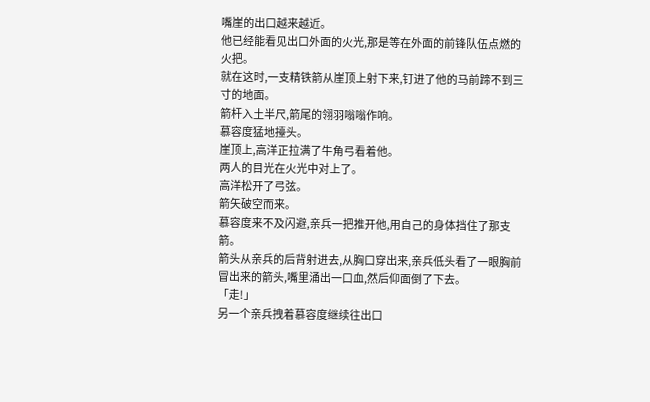嘴崖的出口越来越近。
他已经能看见出口外面的火光,那是等在外面的前锋队伍点燃的火把。
就在这时,一支精铁箭从崖顶上射下来,钉进了他的马前蹄不到三寸的地面。
箭杆入土半尺,箭尾的翎羽嗡嗡作响。
慕容度猛地擡头。
崖顶上,高洋正拉满了牛角弓看着他。
两人的目光在火光中对上了。
高洋松开了弓弦。
箭矢破空而来。
慕容度来不及闪避,亲兵一把推开他,用自己的身体挡住了那支箭。
箭头从亲兵的后背射进去,从胸口穿出来,亲兵低头看了一眼胸前冒出来的箭头,嘴里涌出一口血,然后仰面倒了下去。
「走!」
另一个亲兵拽着慕容度继续往出口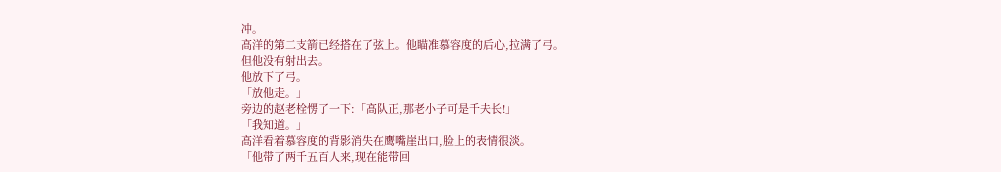冲。
高洋的第二支箭已经搭在了弦上。他瞄准慕容度的后心,拉满了弓。
但他没有射出去。
他放下了弓。
「放他走。」
旁边的赵老栓愣了一下:「高队正,那老小子可是千夫长!」
「我知道。」
高洋看着慕容度的背影消失在鹰嘴崖出口,脸上的表情很淡。
「他带了两千五百人来,现在能带回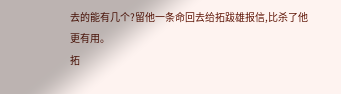去的能有几个?留他一条命回去给拓跋雄报信,比杀了他更有用。
拓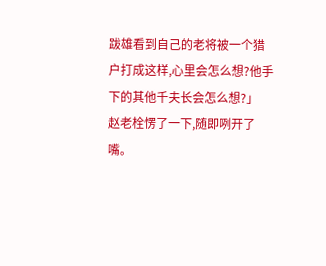跋雄看到自己的老将被一个猎户打成这样,心里会怎么想?他手下的其他千夫长会怎么想?」
赵老栓愣了一下,随即咧开了嘴。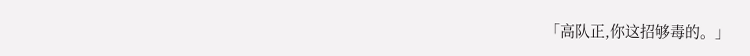「高队正,你这招够毒的。」